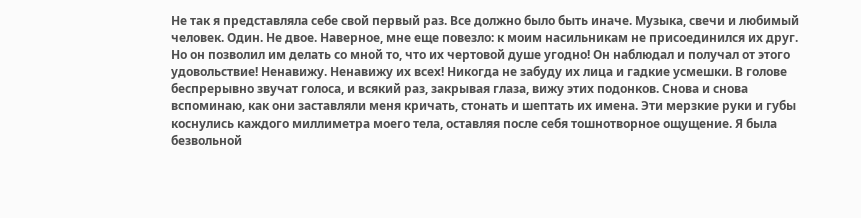Не так я представляла себе свой первый раз. Все должно было быть иначе. Музыка, свечи и любимый человек. Один. Не двое. Наверное, мне еще повезло: к моим насильникам не присоединился их друг. Но он позволил им делать со мной то, что их чертовой душе угодно! Он наблюдал и получал от этого удовольствие! Ненавижу. Ненавижу их всех! Никогда не забуду их лица и гадкие усмешки. В голове беспрерывно звучат голоса, и всякий раз, закрывая глаза, вижу этих подонков. Снова и снова вспоминаю, как они заставляли меня кричать, стонать и шептать их имена. Эти мерзкие руки и губы коснулись каждого миллиметра моего тела, оставляя после себя тошнотворное ощущение. Я была безвольной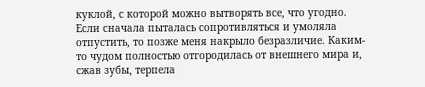куклой, с которой можно вытворять все, что угодно.
Если сначала пыталась сопротивляться и умоляла отпустить, то позже меня накрыло безразличие. Каким-то чудом полностью отгородилась от внешнего мира и, сжав зубы, терпела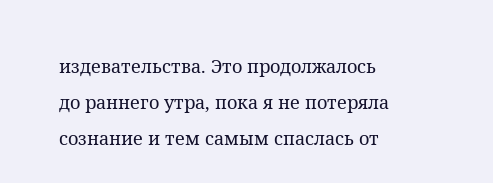издевательства. Это продолжалось до раннего утра, пока я не потеряла сознание и тем самым спаслась от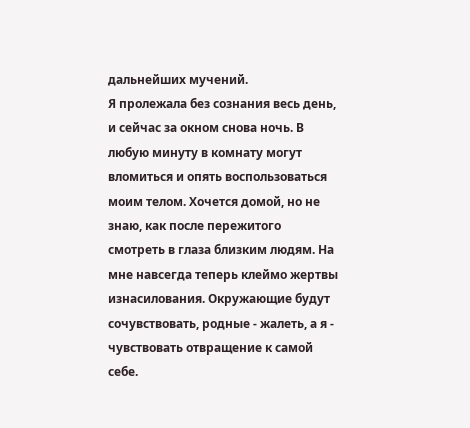дальнейших мучений.
Я пролежала без сознания весь день, и сейчас за окном снова ночь. В любую минуту в комнату могут вломиться и опять воспользоваться моим телом. Хочется домой, но не знаю, как после пережитого смотреть в глаза близким людям. На мне навсегда теперь клеймо жертвы изнасилования. Окружающие будут сочувствовать, родные - жалеть, а я - чувствовать отвращение к самой себе.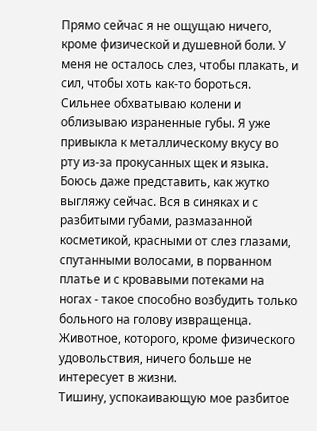Прямо сейчас я не ощущаю ничего, кроме физической и душевной боли. У меня не осталось слез, чтобы плакать, и сил, чтобы хоть как-то бороться. Сильнее обхватываю колени и облизываю израненные губы. Я уже привыкла к металлическому вкусу во рту из-за прокусанных щек и языка. Боюсь даже представить, как жутко выгляжу сейчас. Вся в синяках и с разбитыми губами, размазанной косметикой, красными от слез глазами, спутанными волосами, в порванном платье и с кровавыми потеками на ногах - такое способно возбудить только больного на голову извращенца. Животное, которого, кроме физического удовольствия, ничего больше не интересует в жизни.
Тишину, успокаивающую мое разбитое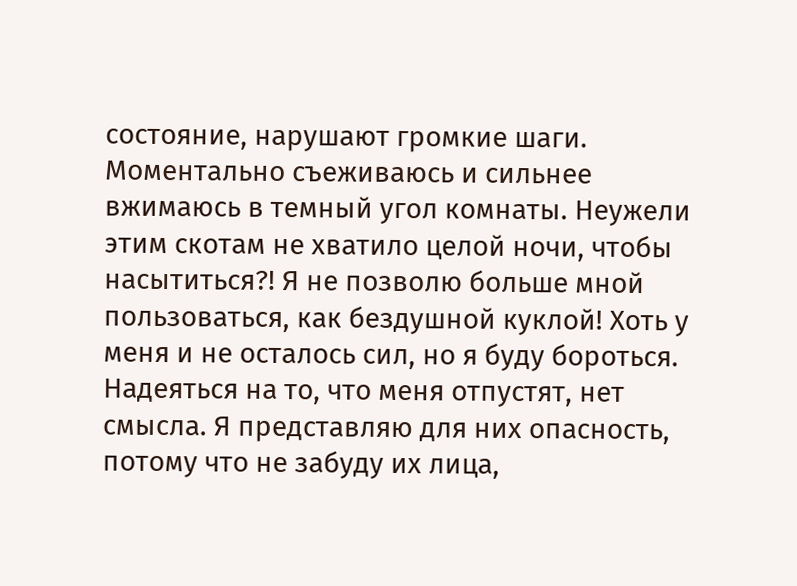состояние, нарушают громкие шаги. Моментально съеживаюсь и сильнее вжимаюсь в темный угол комнаты. Неужели этим скотам не хватило целой ночи, чтобы насытиться?! Я не позволю больше мной пользоваться, как бездушной куклой! Хоть у меня и не осталось сил, но я буду бороться. Надеяться на то, что меня отпустят, нет смысла. Я представляю для них опасность, потому что не забуду их лица,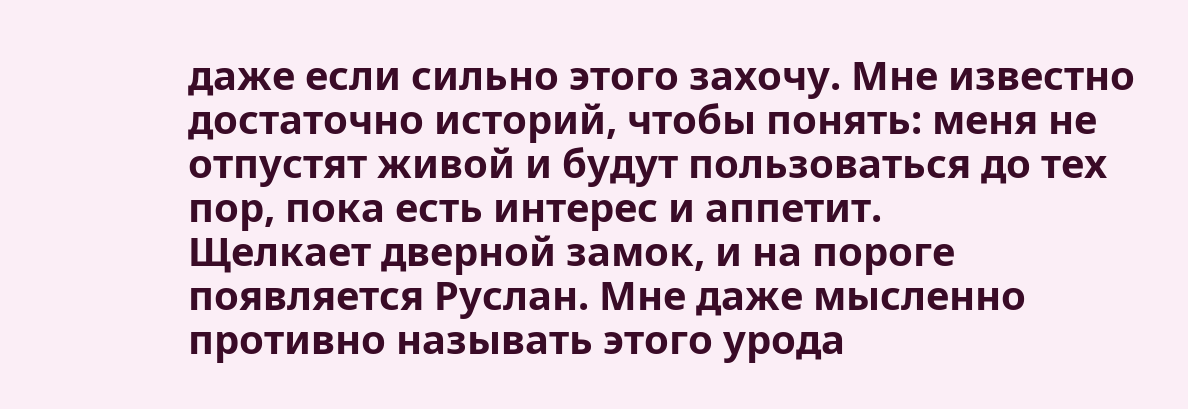даже если сильно этого захочу. Мне известно достаточно историй, чтобы понять: меня не отпустят живой и будут пользоваться до тех пор, пока есть интерес и аппетит.
Щелкает дверной замок, и на пороге появляется Руслан. Мне даже мысленно противно называть этого урода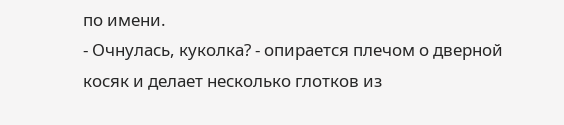по имени.
- Очнулась, куколка? - опирается плечом о дверной косяк и делает несколько глотков из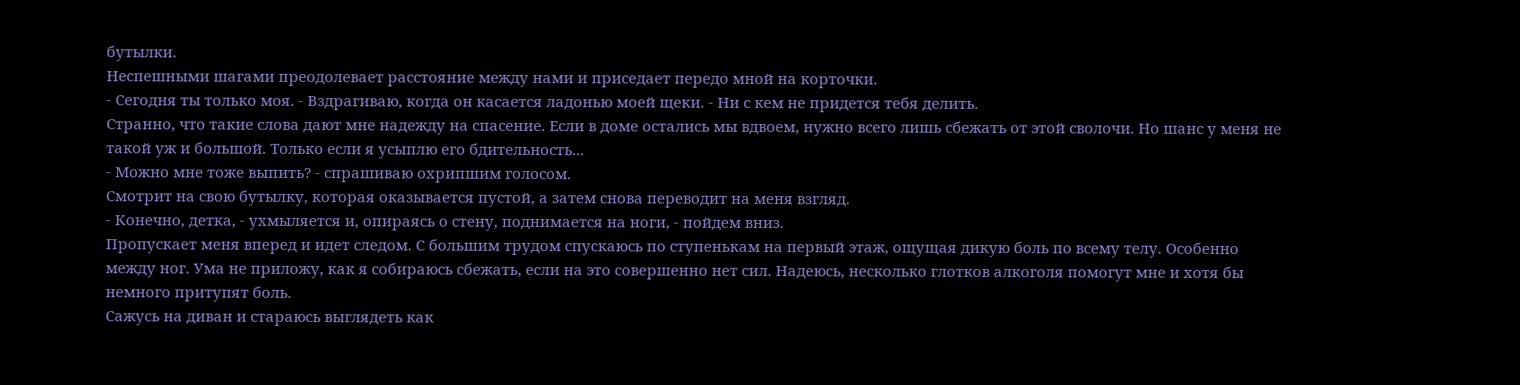бутылки.
Неспешными шагами преодолевает расстояние между нами и приседает передо мной на корточки.
- Сегодня ты только моя. - Вздрагиваю, когда он касается ладонью моей щеки. - Ни с кем не придется тебя делить.
Странно, что такие слова дают мне надежду на спасение. Если в доме остались мы вдвоем, нужно всего лишь сбежать от этой сволочи. Но шанс у меня не такой уж и большой. Только если я усыплю его бдительность...
- Можно мне тоже выпить? - спрашиваю охрипшим голосом.
Смотрит на свою бутылку, которая оказывается пустой, а затем снова переводит на меня взгляд.
- Конечно, детка, - ухмыляется и, опираясь о стену, поднимается на ноги, - пойдем вниз.
Пропускает меня вперед и идет следом. С большим трудом спускаюсь по ступенькам на первый этаж, ощущая дикую боль по всему телу. Особенно между ног. Ума не приложу, как я собираюсь сбежать, если на это совершенно нет сил. Надеюсь, несколько глотков алкоголя помогут мне и хотя бы немного притупят боль.
Сажусь на диван и стараюсь выглядеть как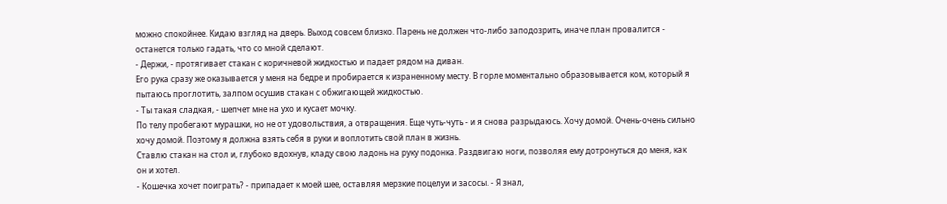можно спокойнее. Кидаю взгляд на дверь. Выход совсем близко. Парень не должен что-либо заподозрить, иначе план провалится - останется только гадать, что со мной сделают.
- Держи, - протягивает стакан с коричневой жидкостью и падает рядом на диван.
Его рука сразу же оказывается у меня на бедре и пробирается к израненному месту. В горле моментально образовывается ком, который я пытаюсь проглотить, залпом осушив стакан с обжигающей жидкостью.
- Ты такая сладкая, - шепчет мне на ухо и кусает мочку.
По телу пробегают мурашки, но не от удовольствия, а отвращения. Еще чуть-чуть - и я снова разрыдаюсь. Хочу домой. Очень-очень сильно хочу домой. Поэтому я должна взять себя в руки и воплотить свой план в жизнь.
Ставлю стакан на стол и, глубоко вдохнув, кладу свою ладонь на руку подонка. Раздвигаю ноги, позволяя ему дотронуться до меня, как он и хотел.
- Кошечка хочет поиграть? - припадает к моей шее, оставляя мерзкие поцелуи и засосы. - Я знал,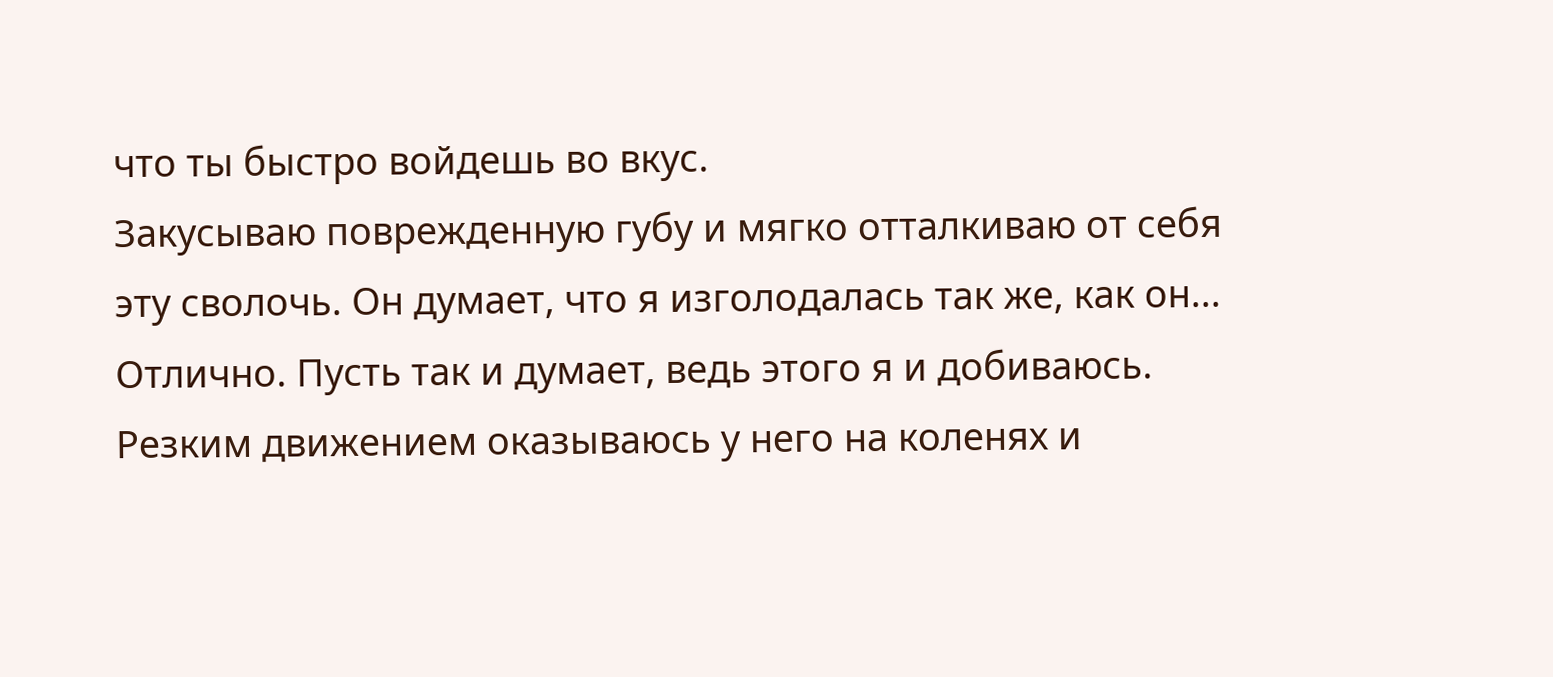что ты быстро войдешь во вкус.
Закусываю поврежденную губу и мягко отталкиваю от себя эту сволочь. Он думает, что я изголодалась так же, как он... Отлично. Пусть так и думает, ведь этого я и добиваюсь. Резким движением оказываюсь у него на коленях и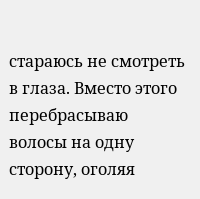стараюсь не смотреть в глаза. Вместо этого перебрасываю волосы на одну сторону, оголяя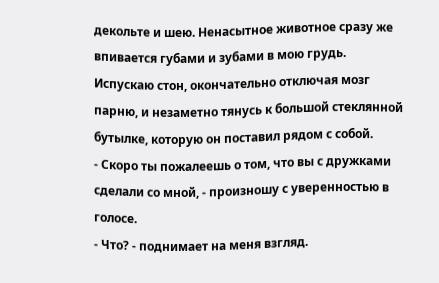декольте и шею. Ненасытное животное сразу же впивается губами и зубами в мою грудь. Испускаю стон, окончательно отключая мозг парню, и незаметно тянусь к большой стеклянной бутылке, которую он поставил рядом с собой.
- Скоро ты пожалеешь о том, что вы с дружками сделали со мной, - произношу с уверенностью в голосе.
- Что? - поднимает на меня взгляд.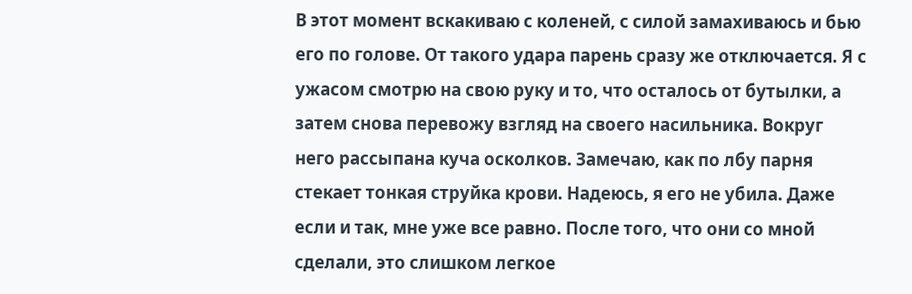В этот момент вскакиваю с коленей, с силой замахиваюсь и бью его по голове. От такого удара парень сразу же отключается. Я с ужасом смотрю на свою руку и то, что осталось от бутылки, а затем снова перевожу взгляд на своего насильника. Вокруг него рассыпана куча осколков. Замечаю, как по лбу парня стекает тонкая струйка крови. Надеюсь, я его не убила. Даже если и так, мне уже все равно. После того, что они со мной сделали, это слишком легкое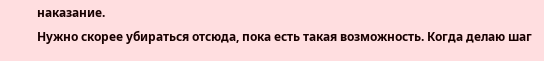наказание.
Нужно скорее убираться отсюда, пока есть такая возможность. Когда делаю шаг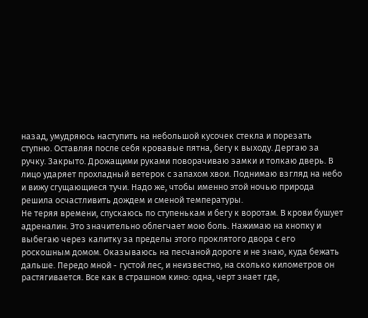назад, умудряюсь наступить на небольшой кусочек стекла и порезать ступню. Оставляя после себя кровавые пятна, бегу к выходу. Дергаю за ручку. Закрыто. Дрожащими руками поворачиваю замки и толкаю дверь. В лицо ударяет прохладный ветерок с запахом хвои. Поднимаю взгляд на небо и вижу сгущающиеся тучи. Надо же, чтобы именно этой ночью природа решила осчастливить дождем и сменой температуры.
Не теряя времени, спускаюсь по ступенькам и бегу к воротам. В крови бушует адреналин. Это значительно облегчает мою боль. Нажимаю на кнопку и выбегаю через калитку за пределы этого проклятого двора с его роскошным домом. Оказываюсь на песчаной дороге и не знаю, куда бежать дальше. Передо мной - густой лес, и неизвестно, на сколько километров он растягивается. Все как в страшном кино: одна, черт знает где,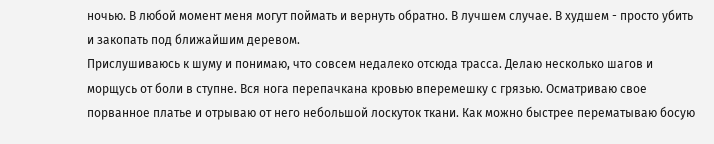ночью. В любой момент меня могут поймать и вернуть обратно. В лучшем случае. В худшем - просто убить и закопать под ближайшим деревом.
Прислушиваюсь к шуму и понимаю, что совсем недалеко отсюда трасса. Делаю несколько шагов и морщусь от боли в ступне. Вся нога перепачкана кровью вперемешку с грязью. Осматриваю свое порванное платье и отрываю от него небольшой лоскуток ткани. Как можно быстрее перематываю босую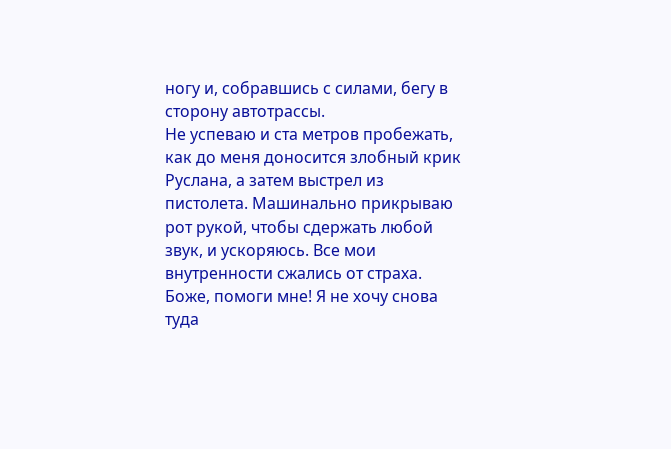ногу и, собравшись с силами, бегу в сторону автотрассы.
Не успеваю и ста метров пробежать, как до меня доносится злобный крик Руслана, а затем выстрел из пистолета. Машинально прикрываю рот рукой, чтобы сдержать любой звук, и ускоряюсь. Все мои внутренности сжались от страха. Боже, помоги мне! Я не хочу снова туда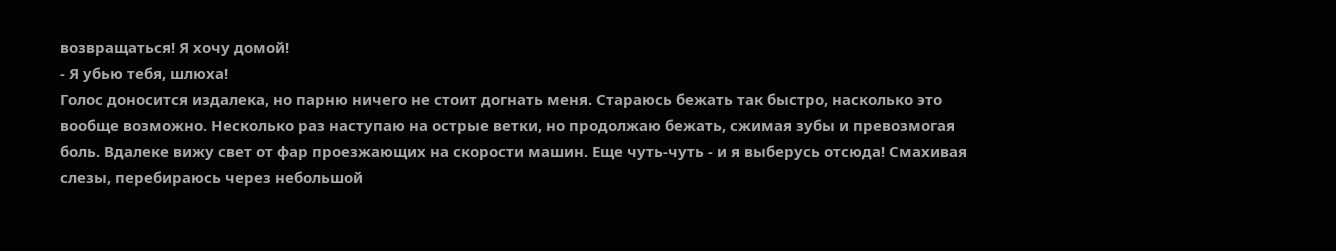возвращаться! Я хочу домой!
- Я убью тебя, шлюха!
Голос доносится издалека, но парню ничего не стоит догнать меня. Стараюсь бежать так быстро, насколько это вообще возможно. Несколько раз наступаю на острые ветки, но продолжаю бежать, сжимая зубы и превозмогая боль. Вдалеке вижу свет от фар проезжающих на скорости машин. Еще чуть-чуть - и я выберусь отсюда! Смахивая слезы, перебираюсь через небольшой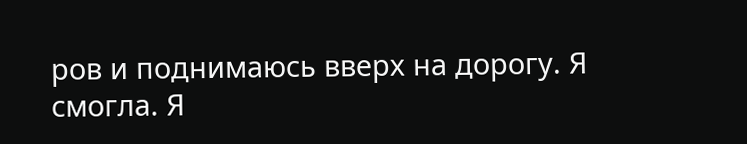ров и поднимаюсь вверх на дорогу. Я смогла. Я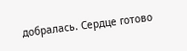добралась. Сердце готово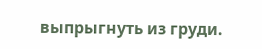выпрыгнуть из груди.